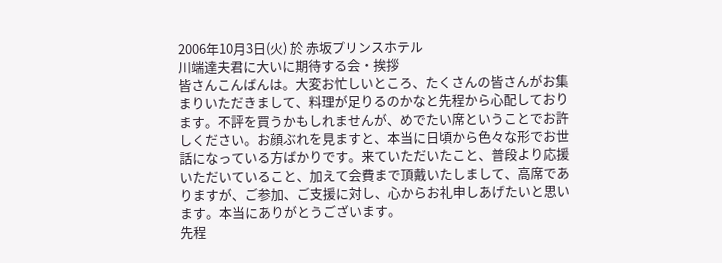2006年10月3日(火) 於 赤坂プリンスホテル
川端達夫君に大いに期待する会・挨拶
皆さんこんばんは。大変お忙しいところ、たくさんの皆さんがお集まりいただきまして、料理が足りるのかなと先程から心配しております。不評を買うかもしれませんが、めでたい席ということでお許しください。お顔ぶれを見ますと、本当に日頃から色々な形でお世話になっている方ばかりです。来ていただいたこと、普段より応援いただいていること、加えて会費まで頂戴いたしまして、高席でありますが、ご参加、ご支援に対し、心からお礼申しあげたいと思います。本当にありがとうございます。
先程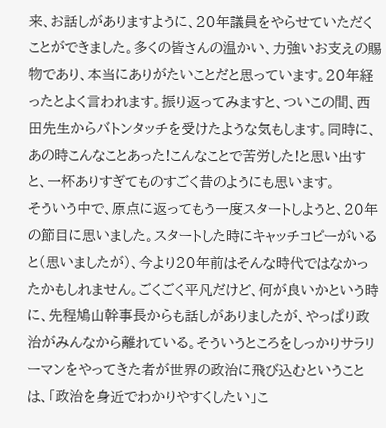来、お話しがありますように、20年議員をやらせていただくことができました。多くの皆さんの温かい、力強いお支えの賜物であり、本当にありがたいことだと思っています。20年経ったとよく言われます。振り返ってみますと、ついこの間、西田先生からバトンタッチを受けたような気もします。同時に、あの時こんなことあった!こんなことで苦労した!と思い出すと、一杯ありすぎてものすごく昔のようにも思います。
そういう中で、原点に返ってもう一度スタートしようと、20年の節目に思いました。スタートした時にキャッチコピーがいると(思いましたが)、今より20年前はそんな時代ではなかったかもしれません。ごくごく平凡だけど、何が良いかという時に、先程鳩山幹事長からも話しがありましたが、やっぱり政治がみんなから離れている。そういうところをしっかりサラリーマンをやってきた者が世界の政治に飛び込むということは、「政治を身近でわかりやすくしたい」こ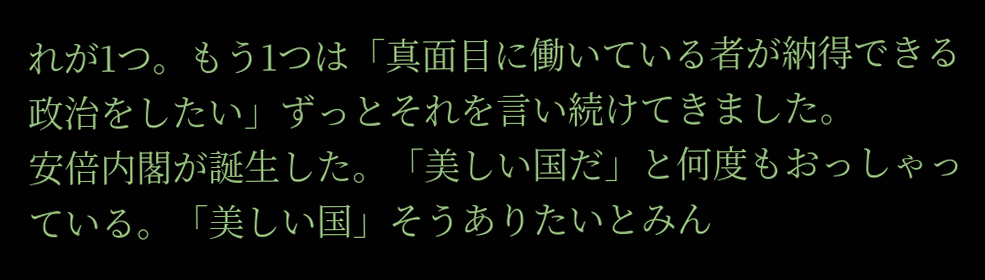れが1つ。もう1つは「真面目に働いている者が納得できる政治をしたい」ずっとそれを言い続けてきました。
安倍内閣が誕生した。「美しい国だ」と何度もおっしゃっている。「美しい国」そうありたいとみん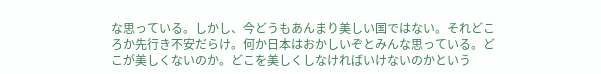な思っている。しかし、今どうもあんまり美しい国ではない。それどころか先行き不安だらけ。何か日本はおかしいぞとみんな思っている。どこが美しくないのか。どこを美しくしなければいけないのかという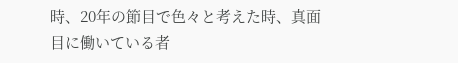時、20年の節目で色々と考えた時、真面目に働いている者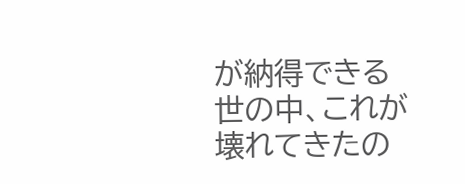が納得できる世の中、これが壊れてきたの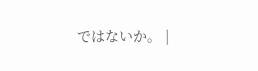ではないか。 |